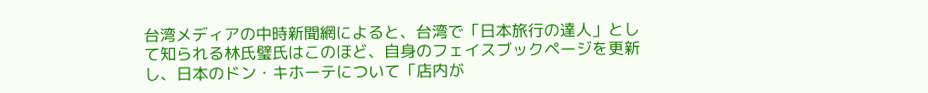台湾メディアの中時新聞網によると、台湾で「日本旅行の達人」として知られる林氏璧氏はこのほど、自身のフェイスブックページを更新し、日本のドン・キホーテについて「店内が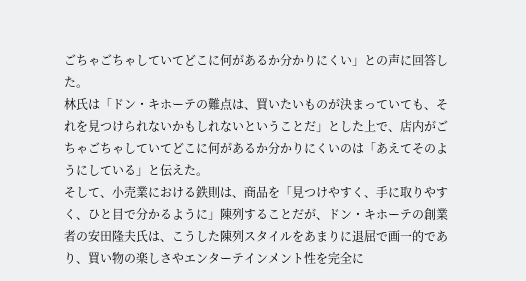ごちゃごちゃしていてどこに何があるか分かりにくい」との声に回答した。
林氏は「ドン・キホーテの難点は、買いたいものが決まっていても、それを見つけられないかもしれないということだ」とした上で、店内がごちゃごちゃしていてどこに何があるか分かりにくいのは「あえてそのようにしている」と伝えた。
そして、小売業における鉄則は、商品を「見つけやすく、手に取りやすく、ひと目で分かるように」陳列することだが、ドン・キホーテの創業者の安田隆夫氏は、こうした陳列スタイルをあまりに退屈で画一的であり、買い物の楽しさやエンターテインメント性を完全に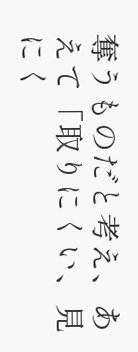奪うものだと考え、あえて「取りにくい、見にく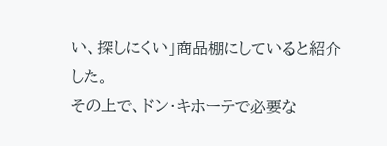い、探しにくい」商品棚にしていると紹介した。
その上で、ドン・キホーテで必要な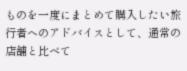ものを一度にまとめて購入したい旅行者へのアドバイスとして、通常の店舗と比べて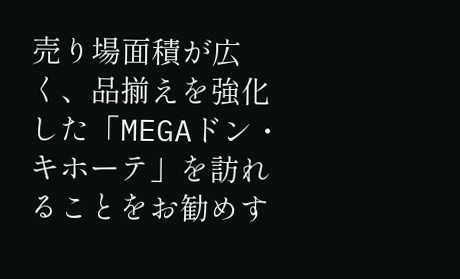売り場面積が広く、品揃えを強化した「MEGAドン・キホーテ」を訪れることをお勧めす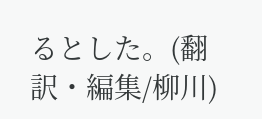るとした。(翻訳・編集/柳川)